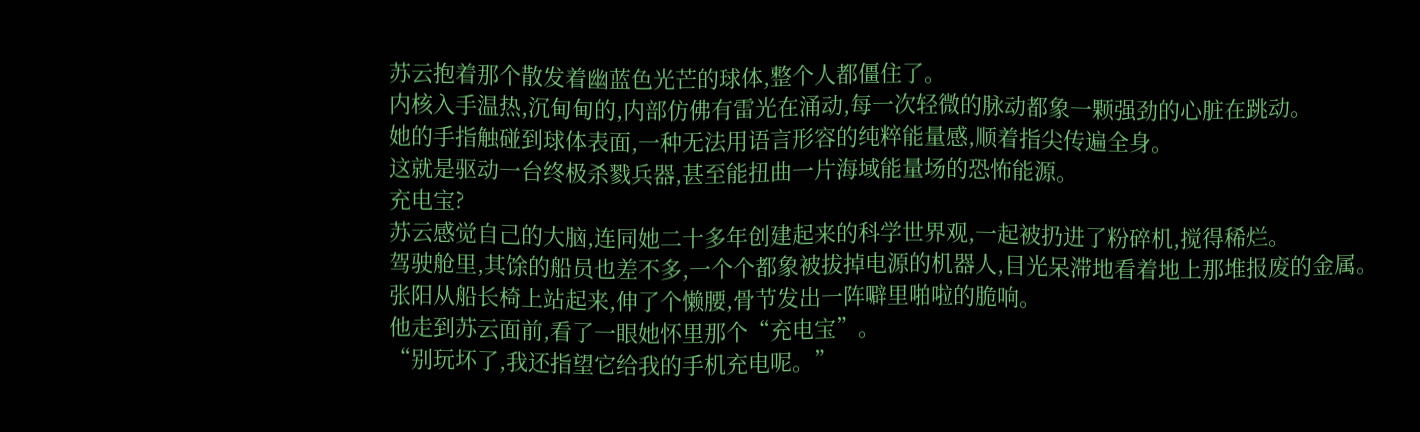苏云抱着那个散发着幽蓝色光芒的球体,整个人都僵住了。
内核入手温热,沉甸甸的,内部仿佛有雷光在涌动,每一次轻微的脉动都象一颗强劲的心脏在跳动。
她的手指触碰到球体表面,一种无法用语言形容的纯粹能量感,顺着指尖传遍全身。
这就是驱动一台终极杀戮兵器,甚至能扭曲一片海域能量场的恐怖能源。
充电宝?
苏云感觉自己的大脑,连同她二十多年创建起来的科学世界观,一起被扔进了粉碎机,搅得稀烂。
驾驶舱里,其馀的船员也差不多,一个个都象被拔掉电源的机器人,目光呆滞地看着地上那堆报废的金属。
张阳从船长椅上站起来,伸了个懒腰,骨节发出一阵噼里啪啦的脆响。
他走到苏云面前,看了一眼她怀里那个“充电宝”。
“别玩坏了,我还指望它给我的手机充电呢。”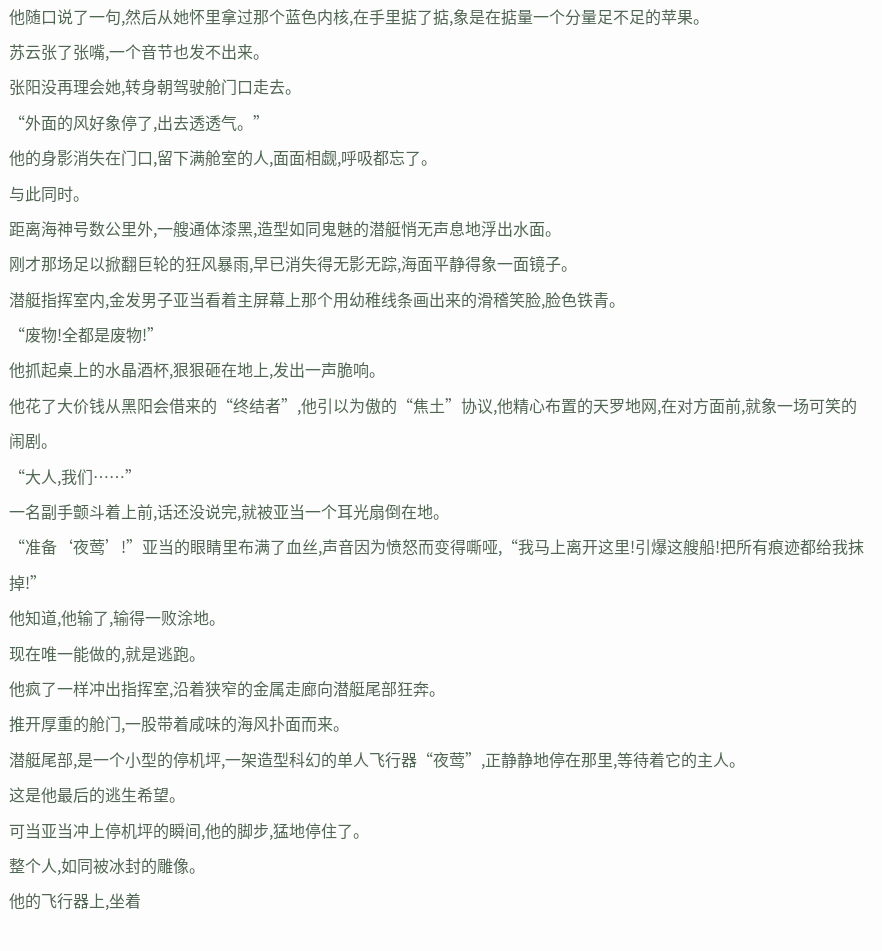他随口说了一句,然后从她怀里拿过那个蓝色内核,在手里掂了掂,象是在掂量一个分量足不足的苹果。
苏云张了张嘴,一个音节也发不出来。
张阳没再理会她,转身朝驾驶舱门口走去。
“外面的风好象停了,出去透透气。”
他的身影消失在门口,留下满舱室的人,面面相觑,呼吸都忘了。
与此同时。
距离海神号数公里外,一艘通体漆黑,造型如同鬼魅的潜艇悄无声息地浮出水面。
刚才那场足以掀翻巨轮的狂风暴雨,早已消失得无影无踪,海面平静得象一面镜子。
潜艇指挥室内,金发男子亚当看着主屏幕上那个用幼稚线条画出来的滑稽笑脸,脸色铁青。
“废物!全都是废物!”
他抓起桌上的水晶酒杯,狠狠砸在地上,发出一声脆响。
他花了大价钱从黑阳会借来的“终结者”,他引以为傲的“焦土”协议,他精心布置的天罗地网,在对方面前,就象一场可笑的闹剧。
“大人,我们……”
一名副手颤斗着上前,话还没说完,就被亚当一个耳光扇倒在地。
“准备‘夜莺’!”亚当的眼睛里布满了血丝,声音因为愤怒而变得嘶哑,“我马上离开这里!引爆这艘船!把所有痕迹都给我抹掉!”
他知道,他输了,输得一败涂地。
现在唯一能做的,就是逃跑。
他疯了一样冲出指挥室,沿着狭窄的金属走廊向潜艇尾部狂奔。
推开厚重的舱门,一股带着咸味的海风扑面而来。
潜艇尾部,是一个小型的停机坪,一架造型科幻的单人飞行器“夜莺”,正静静地停在那里,等待着它的主人。
这是他最后的逃生希望。
可当亚当冲上停机坪的瞬间,他的脚步,猛地停住了。
整个人,如同被冰封的雕像。
他的飞行器上,坐着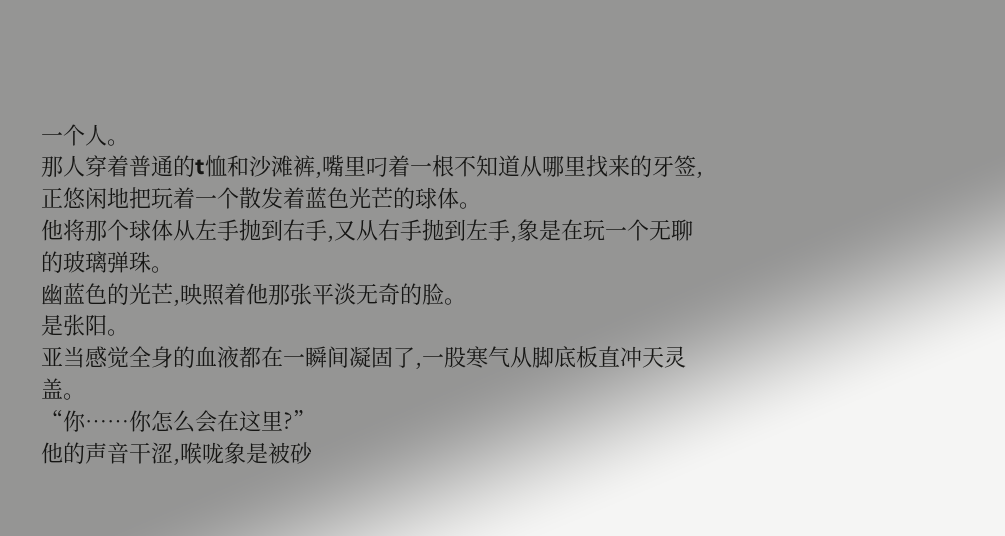一个人。
那人穿着普通的t恤和沙滩裤,嘴里叼着一根不知道从哪里找来的牙签,正悠闲地把玩着一个散发着蓝色光芒的球体。
他将那个球体从左手抛到右手,又从右手抛到左手,象是在玩一个无聊的玻璃弹珠。
幽蓝色的光芒,映照着他那张平淡无奇的脸。
是张阳。
亚当感觉全身的血液都在一瞬间凝固了,一股寒气从脚底板直冲天灵盖。
“你……你怎么会在这里?”
他的声音干涩,喉咙象是被砂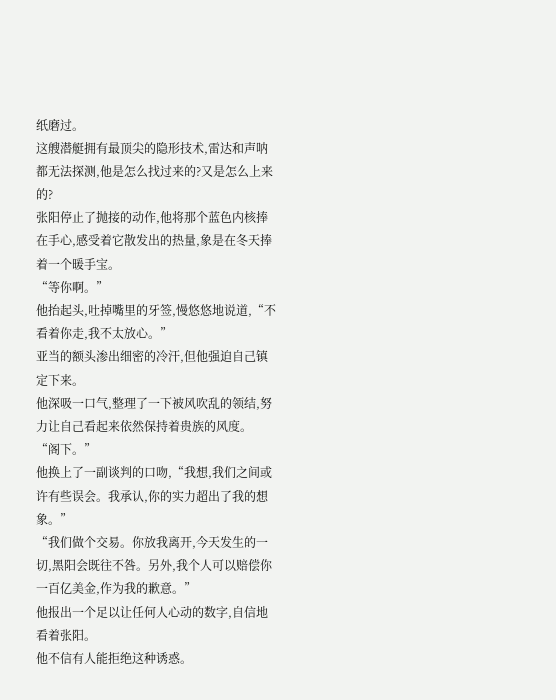纸磨过。
这艘潜艇拥有最顶尖的隐形技术,雷达和声呐都无法探测,他是怎么找过来的?又是怎么上来的?
张阳停止了抛接的动作,他将那个蓝色内核捧在手心,感受着它散发出的热量,象是在冬天捧着一个暖手宝。
“等你啊。”
他抬起头,吐掉嘴里的牙签,慢悠悠地说道,“不看着你走,我不太放心。”
亚当的额头渗出细密的冷汗,但他强迫自己镇定下来。
他深吸一口气,整理了一下被风吹乱的领结,努力让自己看起来依然保持着贵族的风度。
“阁下。”
他换上了一副谈判的口吻,“我想,我们之间或许有些误会。我承认,你的实力超出了我的想象。”
“我们做个交易。你放我离开,今天发生的一切,黑阳会既往不咎。另外,我个人可以赔偿你一百亿美金,作为我的歉意。”
他报出一个足以让任何人心动的数字,自信地看着张阳。
他不信有人能拒绝这种诱惑。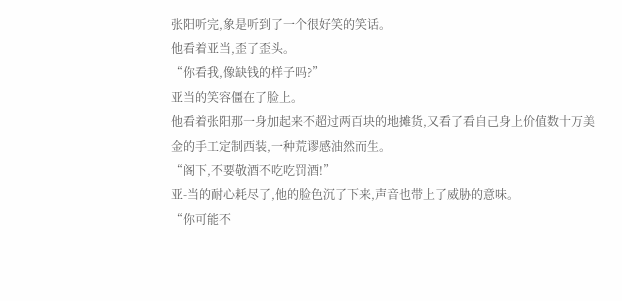张阳听完,象是听到了一个很好笑的笑话。
他看着亚当,歪了歪头。
“你看我,像缺钱的样子吗?”
亚当的笑容僵在了脸上。
他看着张阳那一身加起来不超过两百块的地摊货,又看了看自己身上价值数十万美金的手工定制西装,一种荒谬感油然而生。
“阁下,不要敬酒不吃吃罚酒!”
亚-当的耐心耗尽了,他的脸色沉了下来,声音也带上了威胁的意味。
“你可能不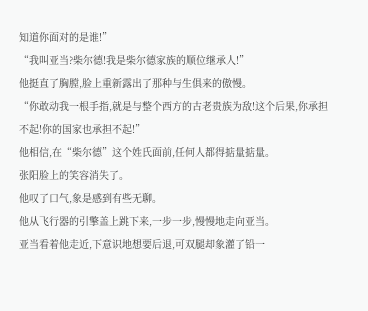知道你面对的是谁!”
“我叫亚当?柴尔德!我是柴尔德家族的顺位继承人!”
他挺直了胸膛,脸上重新露出了那种与生俱来的傲慢。
“你敢动我一根手指,就是与整个西方的古老贵族为敌!这个后果,你承担不起!你的国家也承担不起!”
他相信,在“柴尔德”这个姓氏面前,任何人都得掂量掂量。
张阳脸上的笑容消失了。
他叹了口气,象是感到有些无聊。
他从飞行器的引擎盖上跳下来,一步一步,慢慢地走向亚当。
亚当看着他走近,下意识地想要后退,可双腿却象灌了铅一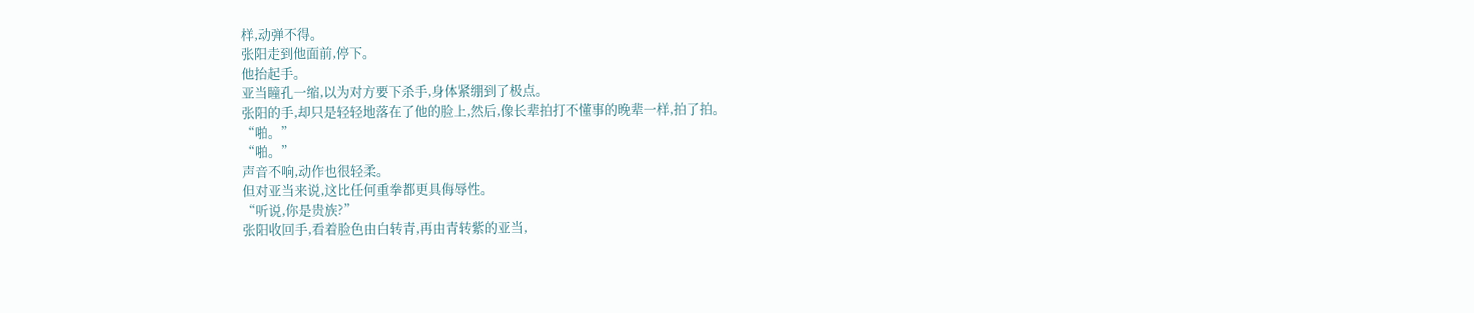样,动弹不得。
张阳走到他面前,停下。
他抬起手。
亚当瞳孔一缩,以为对方要下杀手,身体紧绷到了极点。
张阳的手,却只是轻轻地落在了他的脸上,然后,像长辈拍打不懂事的晚辈一样,拍了拍。
“啪。”
“啪。”
声音不响,动作也很轻柔。
但对亚当来说,这比任何重拳都更具侮辱性。
“听说,你是贵族?”
张阳收回手,看着脸色由白转青,再由青转紫的亚当,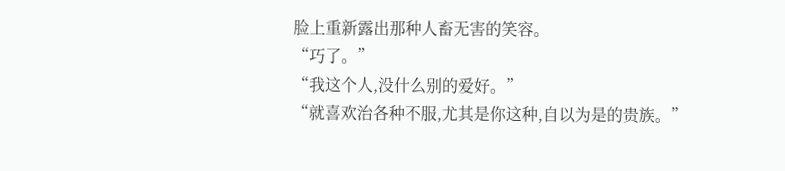脸上重新露出那种人畜无害的笑容。
“巧了。”
“我这个人,没什么别的爱好。”
“就喜欢治各种不服,尤其是你这种,自以为是的贵族。”